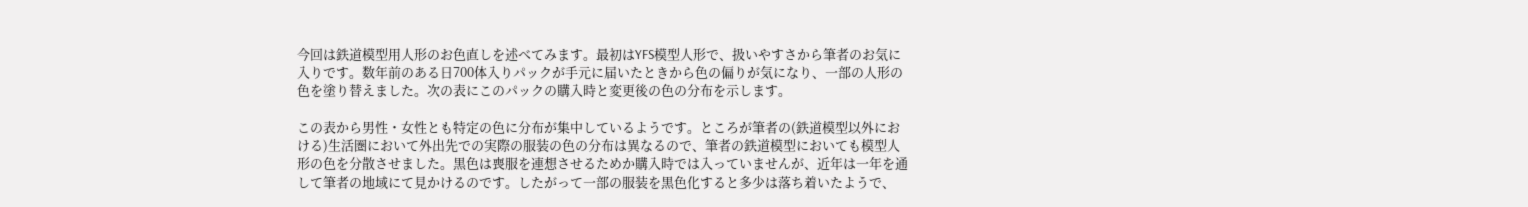今回は鉄道模型用人形のお色直しを述べてみます。最初はYFS模型人形で、扱いやすさから筆者のお気に入りです。数年前のある日700体入りパックが手元に届いたときから色の偏りが気になり、一部の人形の色を塗り替えました。次の表にこのパックの購入時と変更後の色の分布を示します。

この表から男性・女性とも特定の色に分布が集中しているようです。ところが筆者の(鉄道模型以外における)生活圏において外出先での実際の服装の色の分布は異なるので、筆者の鉄道模型においても模型人形の色を分散させました。黒色は喪服を連想させるためか購入時では入っていませんが、近年は一年を通して筆者の地域にて見かけるのです。したがって一部の服装を黒色化すると多少は落ち着いたようで、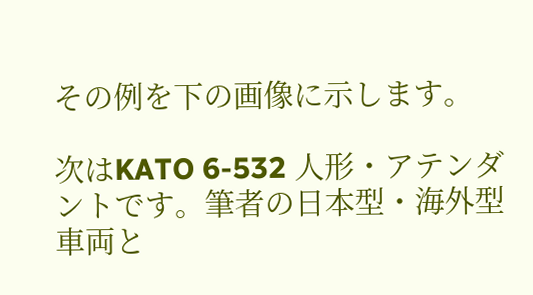その例を下の画像に示します。

次はKATO 6-532 人形・アテンダントです。筆者の日本型・海外型車両と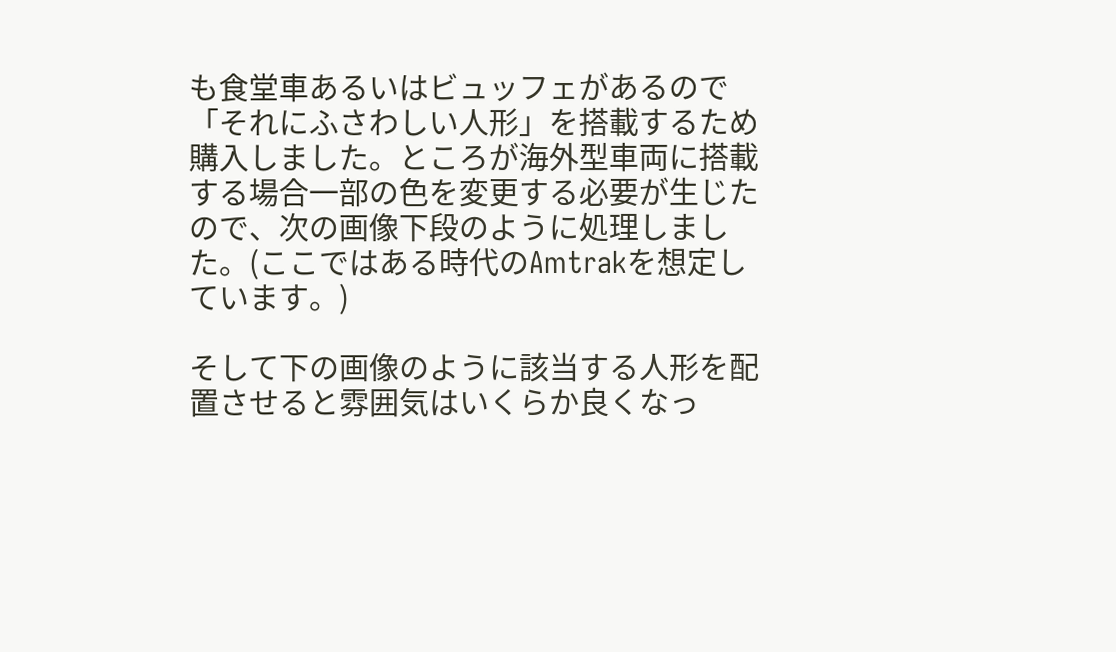も食堂車あるいはビュッフェがあるので「それにふさわしい人形」を搭載するため購入しました。ところが海外型車両に搭載する場合一部の色を変更する必要が生じたので、次の画像下段のように処理しました。(ここではある時代のAmtrakを想定しています。)

そして下の画像のように該当する人形を配置させると雰囲気はいくらか良くなっ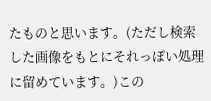たものと思います。(ただし検索した画像をもとにそれっぽい処理に留めています。)この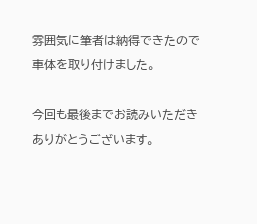雰囲気に筆者は納得できたので車体を取り付けました。

今回も最後までお読みいただきありがとうございます。